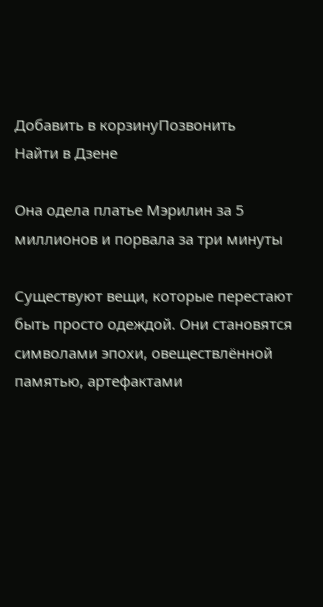Добавить в корзинуПозвонить
Найти в Дзене

Она одела платье Мэрилин за 5 миллионов и порвала за три минуты

Существуют вещи, которые перестают быть просто одеждой. Они становятся символами эпохи, овеществлённой памятью, артефактами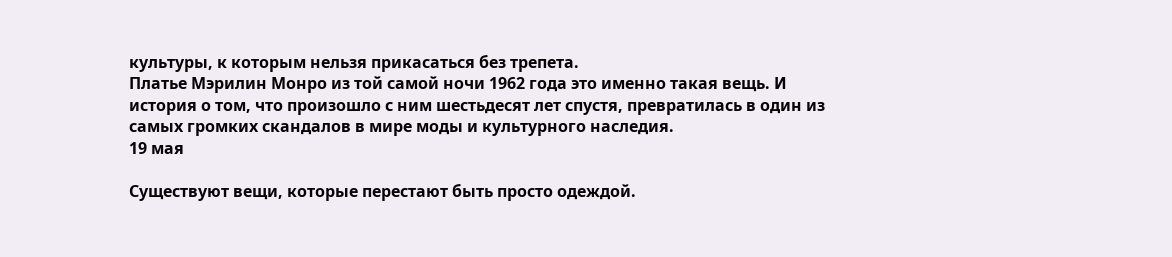культуры, к которым нельзя прикасаться без трепета.
Платье Мэрилин Монро из той самой ночи 1962 года это именно такая вещь. И история о том, что произошло с ним шестьдесят лет спустя, превратилась в один из самых громких скандалов в мире моды и культурного наследия.
19 мая

Существуют вещи, которые перестают быть просто одеждой.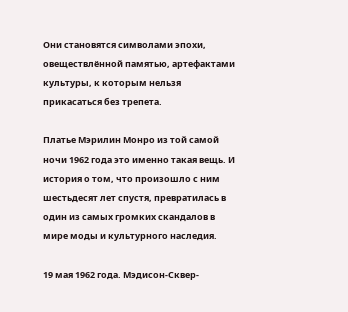Они становятся символами эпохи, овеществлённой памятью, артефактами культуры, к которым нельзя прикасаться без трепета.

Платье Мэрилин Монро из той самой ночи 1962 года это именно такая вещь. И история о том, что произошло с ним шестьдесят лет спустя, превратилась в один из самых громких скандалов в мире моды и культурного наследия.

19 мая 1962 года. Мэдисон-Сквер-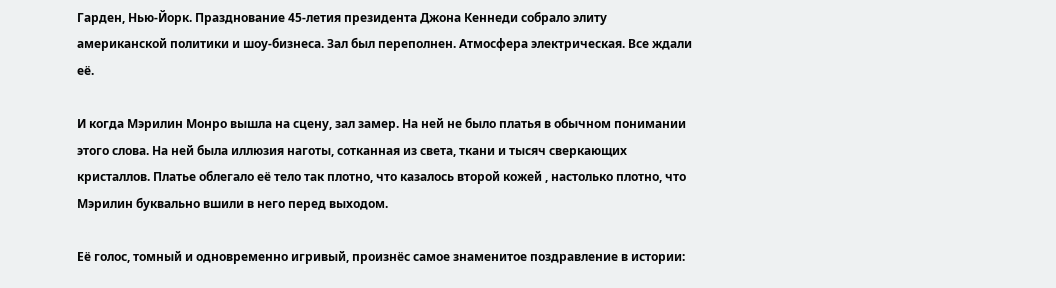Гарден, Нью-Йорк. Празднование 45-летия президента Джона Кеннеди собрало элиту американской политики и шоу-бизнеса. Зал был переполнен. Атмосфера электрическая. Все ждали её.

И когда Мэрилин Монро вышла на сцену, зал замер. На ней не было платья в обычном понимании этого слова. На ней была иллюзия наготы, сотканная из света, ткани и тысяч сверкающих кристаллов. Платье облегало её тело так плотно, что казалось второй кожей , настолько плотно, что Мэрилин буквально вшили в него перед выходом.

Её голос, томный и одновременно игривый, произнёс самое знаменитое поздравление в истории: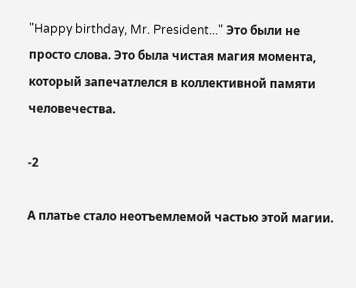"Happy birthday, Mr. President..." Это были не просто слова. Это была чистая магия момента, который запечатлелся в коллективной памяти человечества.

-2

А платье стало неотъемлемой частью этой магии.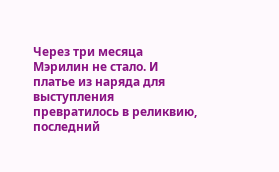Через три месяца Мэрилин не стало. И платье из наряда для выступления превратилось в реликвию, последний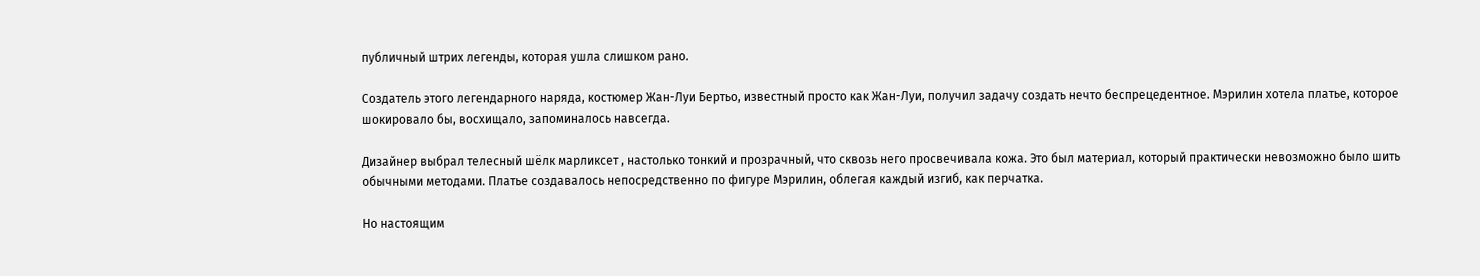публичный штрих легенды, которая ушла слишком рано.

Создатель этого легендарного наряда, костюмер Жан-Луи Бертьо, известный просто как Жан-Луи, получил задачу создать нечто беспрецедентное. Мэрилин хотела платье, которое шокировало бы, восхищало, запоминалось навсегда.

Дизайнер выбрал телесный шёлк марликсет , настолько тонкий и прозрачный, что сквозь него просвечивала кожа. Это был материал, который практически невозможно было шить обычными методами. Платье создавалось непосредственно по фигуре Мэрилин, облегая каждый изгиб, как перчатка.

Но настоящим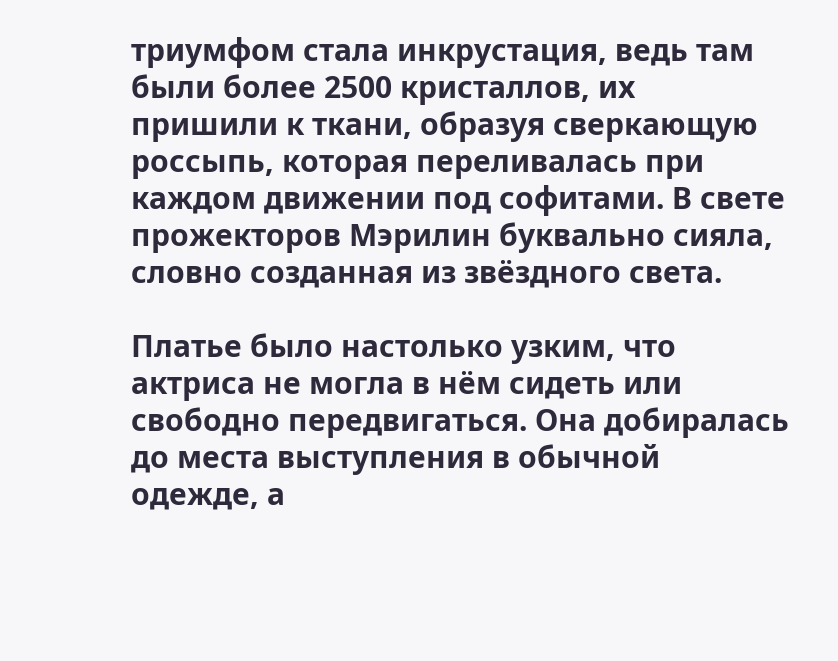триумфом стала инкрустация, ведь там были более 2500 кристаллов, их пришили к ткани, образуя сверкающую россыпь, которая переливалась при каждом движении под софитами. В свете прожекторов Мэрилин буквально сияла, словно созданная из звёздного света.

Платье было настолько узким, что актриса не могла в нём сидеть или свободно передвигаться. Она добиралась до места выступления в обычной одежде, а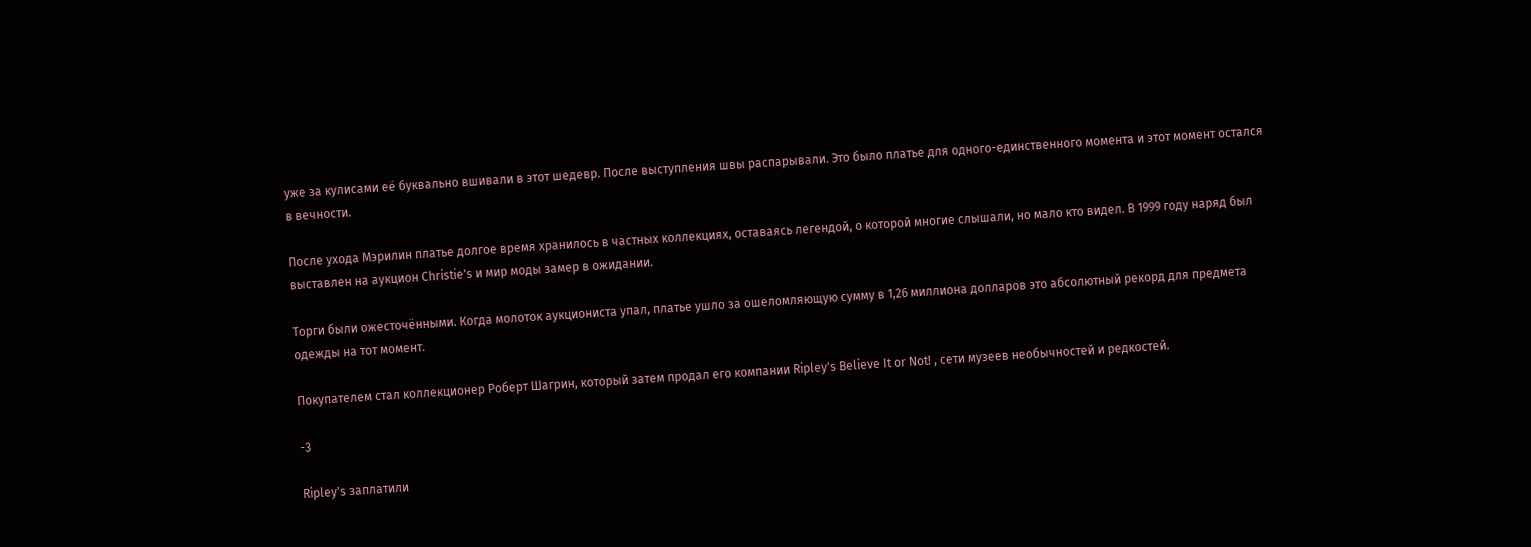уже за кулисами её буквально вшивали в этот шедевр. После выступления швы распарывали. Это было платье для одного-единственного момента и этот момент остался в вечности.

После ухода Мэрилин платье долгое время хранилось в частных коллекциях, оставаясь легендой, о которой многие слышали, но мало кто видел. В 1999 году наряд был выставлен на аукцион Christie's и мир моды замер в ожидании.

Торги были ожесточёнными. Когда молоток аукциониста упал, платье ушло за ошеломляющую сумму в 1,26 миллиона долларов это абсолютный рекорд для предмета одежды на тот момент.

Покупателем стал коллекционер Роберт Шагрин, который затем продал его компании Ripley's Believe It or Not! , сети музеев необычностей и редкостей.

-3

Ripley's заплатили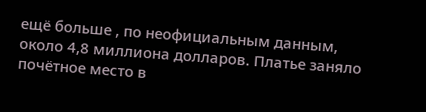ещё больше , по неофициальным данным, около 4,8 миллиона долларов. Платье заняло почётное место в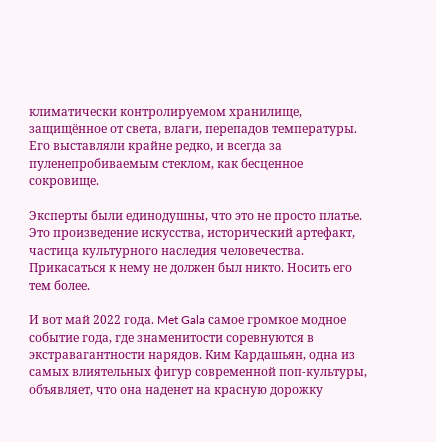климатически контролируемом хранилище, защищённое от света, влаги, перепадов температуры. Его выставляли крайне редко, и всегда за пуленепробиваемым стеклом, как бесценное сокровище.

Эксперты были единодушны, что это не просто платье. Это произведение искусства, исторический артефакт, частица культурного наследия человечества. Прикасаться к нему не должен был никто. Носить его тем более.

И вот май 2022 года. Met Gala самое громкое модное событие года, где знаменитости соревнуются в экстравагантности нарядов. Ким Кардашьян, одна из самых влиятельных фигур современной поп-культуры, объявляет, что она наденет на красную дорожку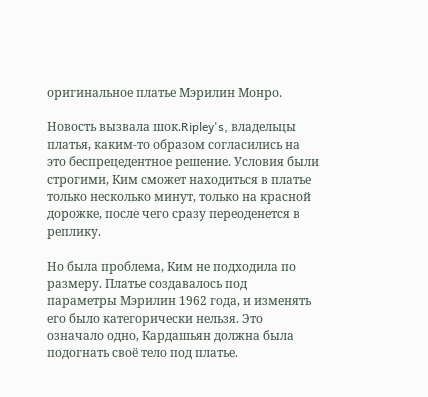оригинальное платье Мэрилин Монро.

Новость вызвала шок.Ripley's, владельцы платья, каким-то образом согласились на это беспрецедентное решение. Условия были строгими, Ким сможет находиться в платье только несколько минут, только на красной дорожке, после чего сразу переоденется в реплику.

Но была проблема, Ким не подходила по размеру. Платье создавалось под параметры Мэрилин 1962 года, и изменять его было категорически нельзя. Это означало одно, Кардашьян должна была подогнать своё тело под платье.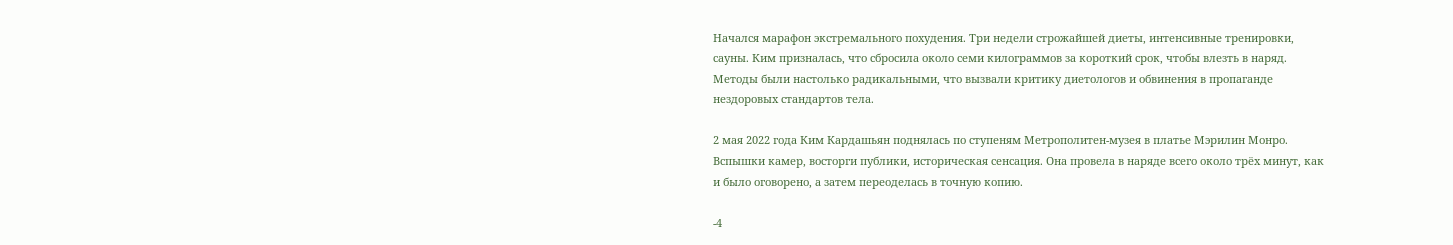Начался марафон экстремального похудения. Три недели строжайшей диеты, интенсивные тренировки, сауны. Ким призналась, что сбросила около семи килограммов за короткий срок, чтобы влезть в наряд. Методы были настолько радикальными, что вызвали критику диетологов и обвинения в пропаганде нездоровых стандартов тела.

2 мая 2022 года Ким Кардашьян поднялась по ступеням Метрополитен-музея в платье Мэрилин Монро. Вспышки камер, восторги публики, историческая сенсация. Она провела в наряде всего около трёх минут, как и было оговорено, а затем переоделась в точную копию.

-4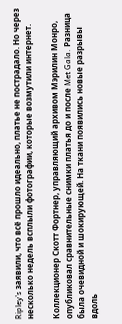Ripley's заявили, что всё прошло идеально, платье не пострадало. Но через несколько недель всплыли фотографии, которые возмутили интернет.

Коллекционер Скотт Фортнер, управляющий архивом Мэрилин Монро, опубликовал сравнительные снимки платья до и после Met Gala. Разница была очевидной и шокирующей. На ткани появились новые разрывы вдоль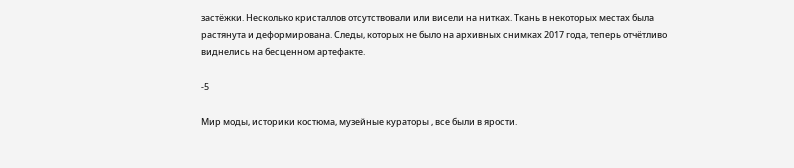застёжки. Несколько кристаллов отсутствовали или висели на нитках. Ткань в некоторых местах была растянута и деформирована. Следы, которых не было на архивных снимках 2017 года, теперь отчётливо виднелись на бесценном артефакте.

-5

Мир моды, историки костюма, музейные кураторы , все были в ярости.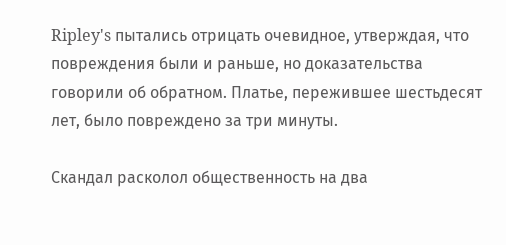Ripley's пытались отрицать очевидное, утверждая, что повреждения были и раньше, но доказательства говорили об обратном. Платье, пережившее шестьдесят лет, было повреждено за три минуты.

Скандал расколол общественность на два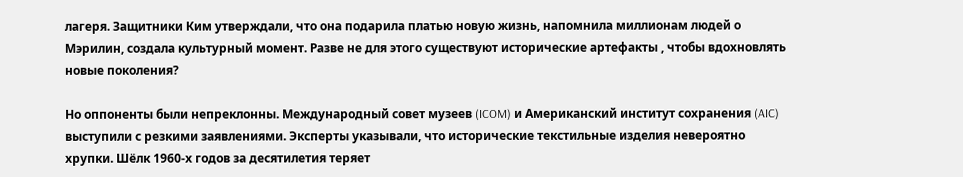лагеря. Защитники Ким утверждали, что она подарила платью новую жизнь, напомнила миллионам людей о Мэрилин, создала культурный момент. Разве не для этого существуют исторические артефакты , чтобы вдохновлять новые поколения?

Но оппоненты были непреклонны. Международный совет музеев (ICOM) и Американский институт сохранения (AIC) выступили с резкими заявлениями. Эксперты указывали, что исторические текстильные изделия невероятно хрупки. Шёлк 1960-х годов за десятилетия теряет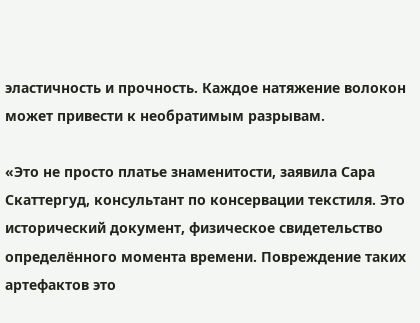эластичность и прочность. Каждое натяжение волокон может привести к необратимым разрывам.

«Это не просто платье знаменитости, заявила Сара Скаттергуд, консультант по консервации текстиля. Это исторический документ, физическое свидетельство определённого момента времени. Повреждение таких артефактов это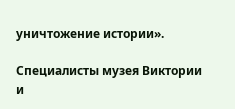уничтожение истории».

Специалисты музея Виктории и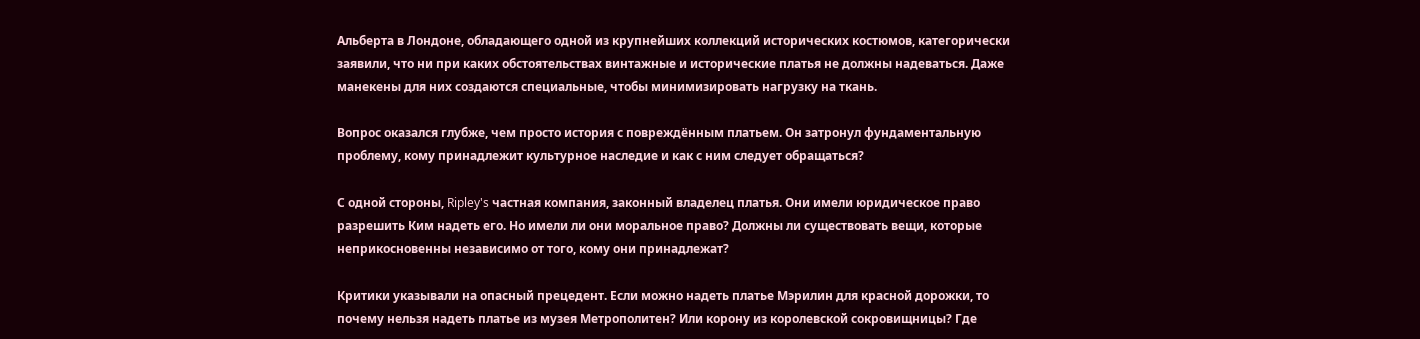Альберта в Лондоне, обладающего одной из крупнейших коллекций исторических костюмов, категорически заявили, что ни при каких обстоятельствах винтажные и исторические платья не должны надеваться. Даже манекены для них создаются специальные, чтобы минимизировать нагрузку на ткань.

Вопрос оказался глубже, чем просто история с повреждённым платьем. Он затронул фундаментальную проблему, кому принадлежит культурное наследие и как с ним следует обращаться?

С одной стороны, Ripley's частная компания, законный владелец платья. Они имели юридическое право разрешить Ким надеть его. Но имели ли они моральное право? Должны ли существовать вещи, которые неприкосновенны независимо от того, кому они принадлежат?

Критики указывали на опасный прецедент. Если можно надеть платье Мэрилин для красной дорожки, то почему нельзя надеть платье из музея Метрополитен? Или корону из королевской сокровищницы? Где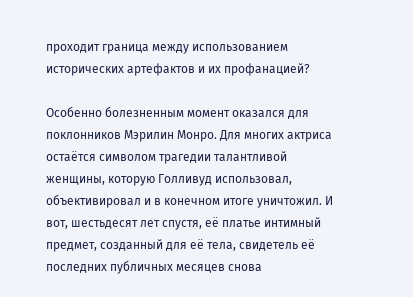проходит граница между использованием исторических артефактов и их профанацией?

Особенно болезненным момент оказался для поклонников Мэрилин Монро. Для многих актриса остаётся символом трагедии талантливой женщины, которую Голливуд использовал, объективировал и в конечном итоге уничтожил. И вот, шестьдесят лет спустя, её платье интимный предмет, созданный для её тела, свидетель её последних публичных месяцев снова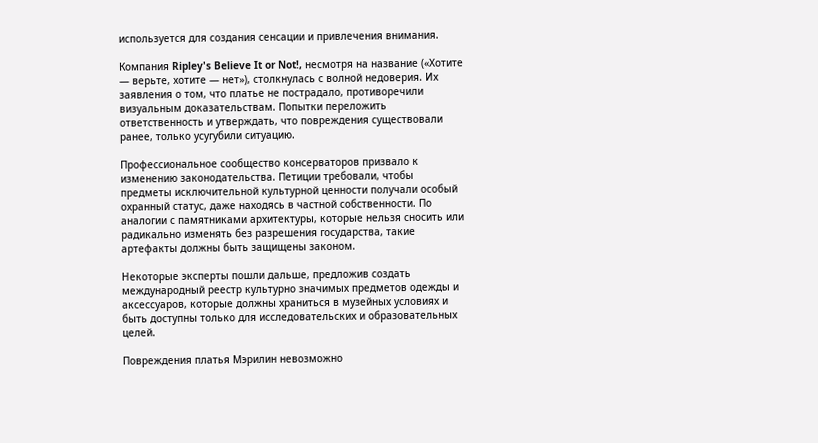используется для создания сенсации и привлечения внимания.

Компания Ripley's Believe It or Not!, несмотря на название («Хотите — верьте, хотите — нет»), столкнулась с волной недоверия. Их заявления о том, что платье не пострадало, противоречили визуальным доказательствам. Попытки переложить ответственность и утверждать, что повреждения существовали ранее, только усугубили ситуацию.

Профессиональное сообщество консерваторов призвало к изменению законодательства. Петиции требовали, чтобы предметы исключительной культурной ценности получали особый охранный статус, даже находясь в частной собственности. По аналогии с памятниками архитектуры, которые нельзя сносить или радикально изменять без разрешения государства, такие артефакты должны быть защищены законом.

Некоторые эксперты пошли дальше, предложив создать международный реестр культурно значимых предметов одежды и аксессуаров, которые должны храниться в музейных условиях и быть доступны только для исследовательских и образовательных целей.

Повреждения платья Мэрилин невозможно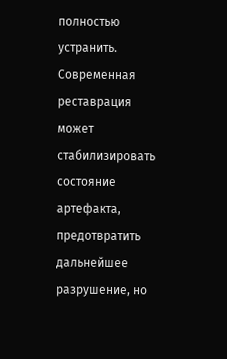полностью устранить. Современная реставрация может стабилизировать состояние артефакта, предотвратить дальнейшее разрушение, но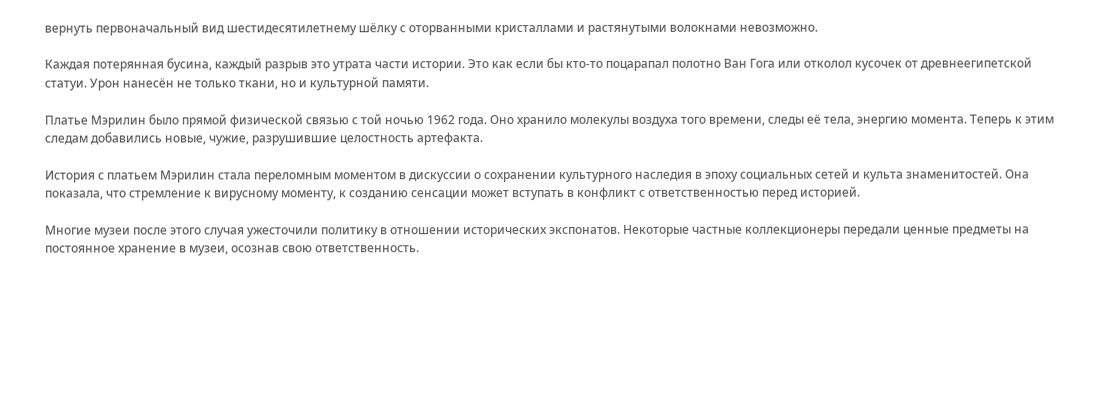вернуть первоначальный вид шестидесятилетнему шёлку с оторванными кристаллами и растянутыми волокнами невозможно.

Каждая потерянная бусина, каждый разрыв это утрата части истории. Это как если бы кто-то поцарапал полотно Ван Гога или отколол кусочек от древнеегипетской статуи. Урон нанесён не только ткани, но и культурной памяти.

Платье Мэрилин было прямой физической связью с той ночью 1962 года. Оно хранило молекулы воздуха того времени, следы её тела, энергию момента. Теперь к этим следам добавились новые, чужие, разрушившие целостность артефакта.

История с платьем Мэрилин стала переломным моментом в дискуссии о сохранении культурного наследия в эпоху социальных сетей и культа знаменитостей. Она показала, что стремление к вирусному моменту, к созданию сенсации может вступать в конфликт с ответственностью перед историей.

Многие музеи после этого случая ужесточили политику в отношении исторических экспонатов. Некоторые частные коллекционеры передали ценные предметы на постоянное хранение в музеи, осознав свою ответственность.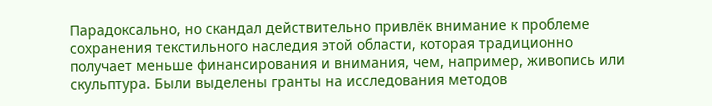Парадоксально, но скандал действительно привлёк внимание к проблеме сохранения текстильного наследия этой области, которая традиционно получает меньше финансирования и внимания, чем, например, живопись или скульптура. Были выделены гранты на исследования методов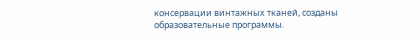консервации винтажных тканей, созданы образовательные программы.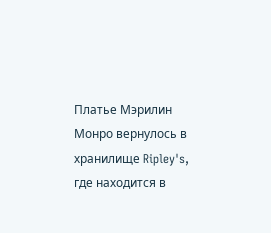Платье Мэрилин Монро вернулось в хранилище Ripley's, где находится в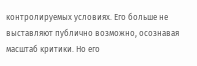контролируемых условиях. Его больше не выставляют публично возможно, осознавая масштаб критики. Но его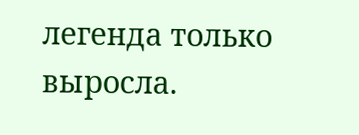легенда только выросла.